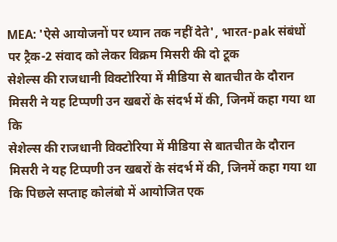MEA: 'ऐसे आयोजनों पर ध्यान तक नहीं देते', भारत-pak संबंधों पर ट्रैक-2 संवाद को लेकर विक्रम मिसरी की दो टूक
सेशेल्स की राजधानी विक्टोरिया में मीडिया से बातचीत के दौरान मिसरी ने यह टिप्पणी उन खबरों के संदर्भ में की, जिनमें कहा गया था कि
सेशेल्स की राजधानी विक्टोरिया में मीडिया से बातचीत के दौरान मिसरी ने यह टिप्पणी उन खबरों के संदर्भ में की, जिनमें कहा गया था कि पिछले सप्ताह कोलंबो में आयोजित एक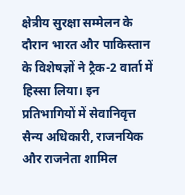क्षेत्रीय सुरक्षा सम्मेलन के दौरान भारत और पाकिस्तान के विशेषज्ञों ने ट्रैक-2 वार्ता में हिस्सा लिया। इन प्रतिभागियों में सेवानिवृत्त सैन्य अधिकारी, राजनयिक और राजनेता शामिल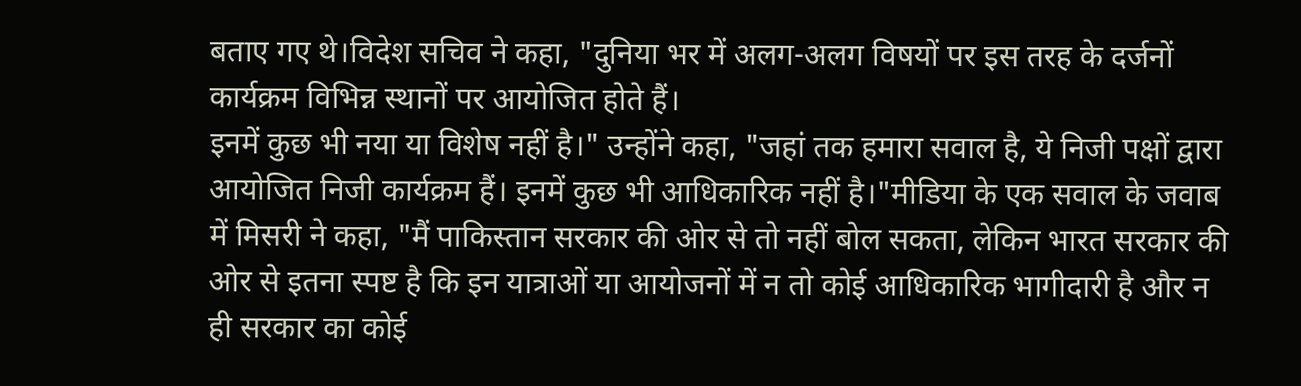बताए गए थे।विदेश सचिव ने कहा, "दुनिया भर में अलग-अलग विषयों पर इस तरह के दर्जनों कार्यक्रम विभिन्न स्थानों पर आयोजित होते हैं।
इनमें कुछ भी नया या विशेष नहीं है।" उन्होंने कहा, "जहां तक हमारा सवाल है, ये निजी पक्षों द्वारा आयोजित निजी कार्यक्रम हैं। इनमें कुछ भी आधिकारिक नहीं है।"मीडिया के एक सवाल के जवाब में मिसरी ने कहा, "मैं पाकिस्तान सरकार की ओर से तो नहीं बोल सकता, लेकिन भारत सरकार की ओर से इतना स्पष्ट है कि इन यात्राओं या आयोजनों में न तो कोई आधिकारिक भागीदारी है और न ही सरकार का कोई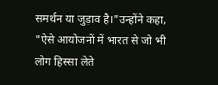समर्थन या जुड़ाव है।"उन्होंने कहा, "ऐसे आयोजनों में भारत से जो भी लोग हिस्सा लेते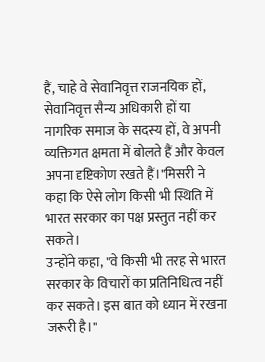हैं, चाहे वे सेवानिवृत्त राजनयिक हों, सेवानिवृत्त सैन्य अधिकारी हों या नागरिक समाज के सदस्य हों, वे अपनी व्यक्तिगत क्षमता में बोलते हैं और केवल अपना दृष्टिकोण रखते हैं।"मिसरी ने कहा कि ऐसे लोग किसी भी स्थिति में भारत सरकार का पक्ष प्रस्तुत नहीं कर सकते।
उन्होंने कहा, "वे किसी भी तरह से भारत सरकार के विचारों का प्रतिनिधित्व नहीं कर सकते। इस बात को ध्यान में रखना जरूरी है।"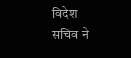विदेश
सचिव ने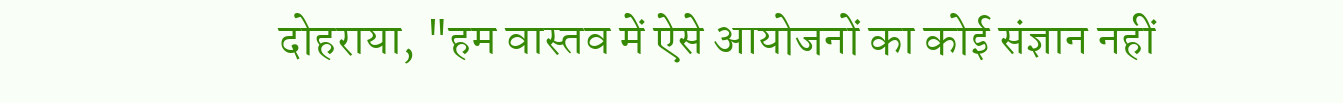दोहराया, "हम वास्तव में ऐसे आयोजनों का कोई संज्ञान नहीं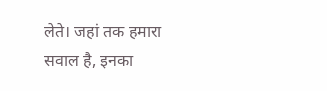लेते। जहां तक हमारा सवाल है, इनका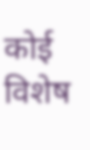कोई विशेष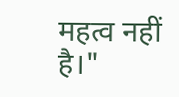महत्व नहीं है।"